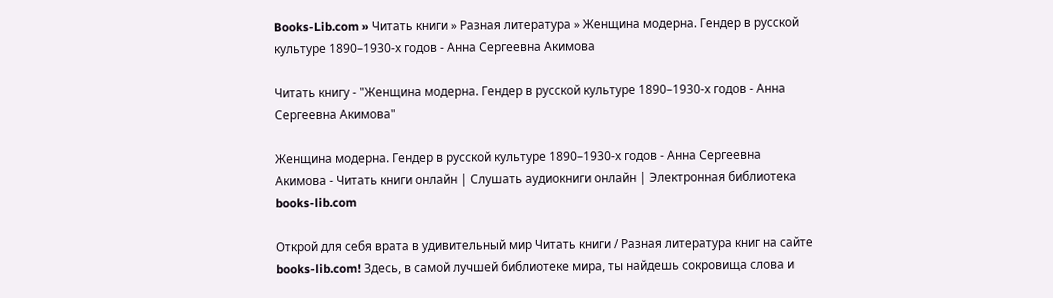Books-Lib.com » Читать книги » Разная литература » Женщина модерна. Гендер в русской культуре 1890–1930-х годов - Анна Сергеевна Акимова

Читать книгу - "Женщина модерна. Гендер в русской культуре 1890–1930-х годов - Анна Сергеевна Акимова"

Женщина модерна. Гендер в русской культуре 1890–1930-х годов - Анна Сергеевна Акимова - Читать книги онлайн | Слушать аудиокниги онлайн | Электронная библиотека books-lib.com

Открой для себя врата в удивительный мир Читать книги / Разная литература книг на сайте books-lib.com! Здесь, в самой лучшей библиотеке мира, ты найдешь сокровища слова и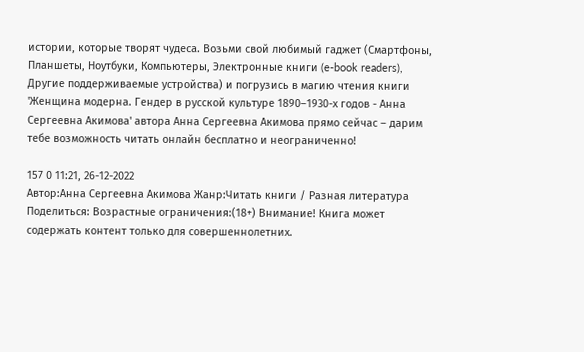истории, которые творят чудеса. Возьми свой любимый гаджет (Смартфоны, Планшеты, Ноутбуки, Компьютеры, Электронные книги (e-book readers), Другие поддерживаемые устройства) и погрузись в магию чтения книги 'Женщина модерна. Гендер в русской культуре 1890–1930-х годов - Анна Сергеевна Акимова' автора Анна Сергеевна Акимова прямо сейчас – дарим тебе возможность читать онлайн бесплатно и неограниченно!

157 0 11:21, 26-12-2022
Автор:Анна Сергеевна Акимова Жанр:Читать книги / Разная литература Поделиться: Возрастные ограничения:(18+) Внимание! Книга может содержать контент только для совершеннолетних.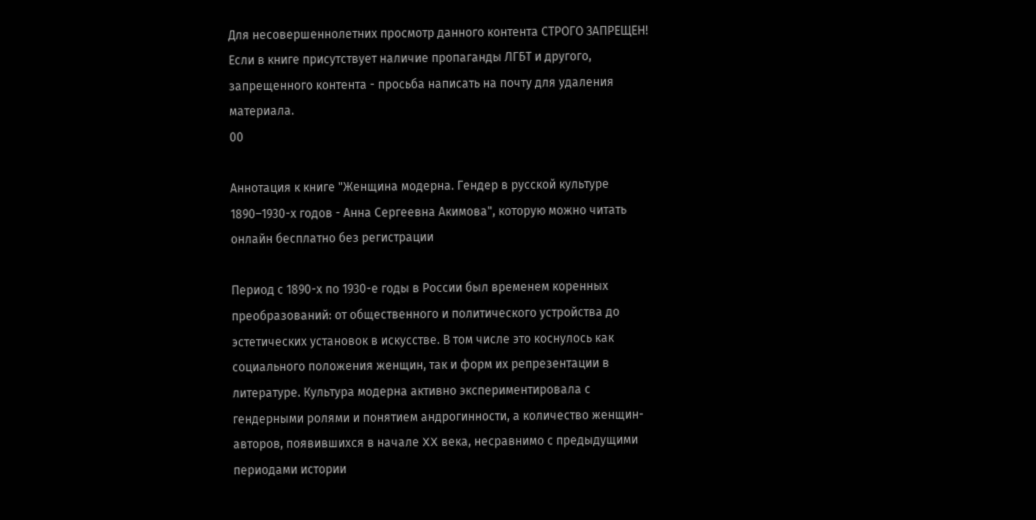Для несовершеннолетних просмотр данного контента СТРОГО ЗАПРЕЩЕН! Если в книге присутствует наличие пропаганды ЛГБТ и другого, запрещенного контента - просьба написать на почту для удаления материала.
00

Аннотация к книге "Женщина модерна. Гендер в русской культуре 1890–1930-х годов - Анна Сергеевна Акимова", которую можно читать онлайн бесплатно без регистрации

Период с 1890-х по 1930-е годы в России был временем коренных преобразований: от общественного и политического устройства до эстетических установок в искусстве. В том числе это коснулось как социального положения женщин, так и форм их репрезентации в литературе. Культура модерна активно экспериментировала с гендерными ролями и понятием андрогинности, а количество женщин-авторов, появившихся в начале XX века, несравнимо с предыдущими периодами истории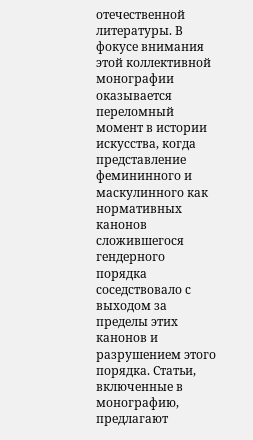отечественной литературы. В фокусе внимания этой коллективной монографии оказывается переломный момент в истории искусства, когда представление фемининного и маскулинного как нормативных канонов сложившегося гендерного порядка соседствовало с выходом за пределы этих канонов и разрушением этого порядка. Статьи, включенные в монографию, предлагают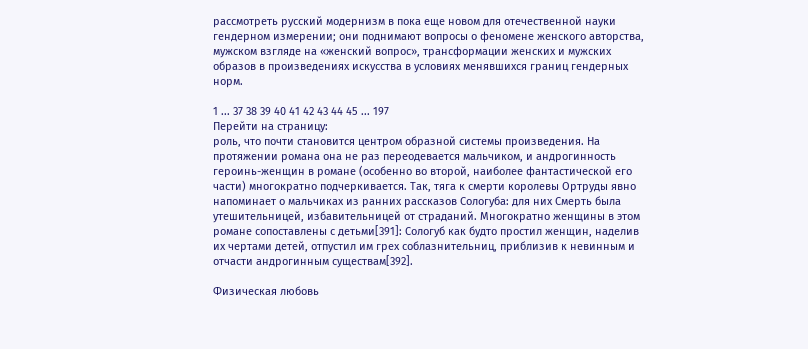рассмотреть русский модернизм в пока еще новом для отечественной науки гендерном измерении; они поднимают вопросы о феномене женского авторства, мужском взгляде на «женский вопрос», трансформации женских и мужских образов в произведениях искусства в условиях менявшихся границ гендерных норм.

1 ... 37 38 39 40 41 42 43 44 45 ... 197
Перейти на страницу:
роль, что почти становится центром образной системы произведения. На протяжении романа она не раз переодевается мальчиком, и андрогинность героинь-женщин в романе (особенно во второй, наиболее фантастической его части) многократно подчеркивается. Так, тяга к смерти королевы Ортруды явно напоминает о мальчиках из ранних рассказов Сологуба: для них Смерть была утешительницей, избавительницей от страданий. Многократно женщины в этом романе сопоставлены с детьми[391]: Сологуб как будто простил женщин, наделив их чертами детей, отпустил им грех соблазнительниц, приблизив к невинным и отчасти андрогинным существам[392].

Физическая любовь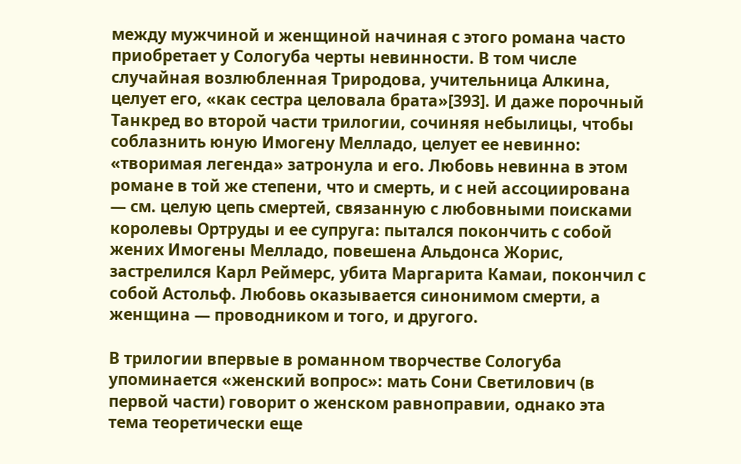между мужчиной и женщиной начиная с этого романа часто приобретает у Сологуба черты невинности. В том числе случайная возлюбленная Триродова, учительница Алкина, целует его, «как сестра целовала брата»[393]. И даже порочный Танкред во второй части трилогии, сочиняя небылицы, чтобы соблазнить юную Имогену Мелладо, целует ее невинно: «творимая легенда» затронула и его. Любовь невинна в этом романе в той же степени, что и смерть, и с ней ассоциирована — см. целую цепь смертей, связанную с любовными поисками королевы Ортруды и ее супруга: пытался покончить с собой жених Имогены Мелладо, повешена Альдонса Жорис, застрелился Карл Реймерс, убита Маргарита Камаи, покончил с собой Астольф. Любовь оказывается синонимом смерти, а женщина — проводником и того, и другого.

В трилогии впервые в романном творчестве Сологуба упоминается «женский вопрос»: мать Сони Светилович (в первой части) говорит о женском равноправии, однако эта тема теоретически еще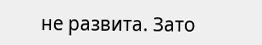не развита. Зато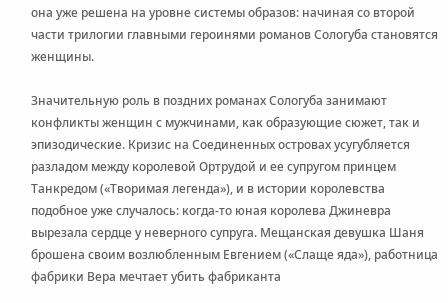она уже решена на уровне системы образов: начиная со второй части трилогии главными героинями романов Сологуба становятся женщины.

Значительную роль в поздних романах Сологуба занимают конфликты женщин с мужчинами, как образующие сюжет, так и эпизодические. Кризис на Соединенных островах усугубляется разладом между королевой Ортрудой и ее супругом принцем Танкредом («Творимая легенда»), и в истории королевства подобное уже случалось: когда-то юная королева Джиневра вырезала сердце у неверного супруга. Мещанская девушка Шаня брошена своим возлюбленным Евгением («Слаще яда»), работница фабрики Вера мечтает убить фабриканта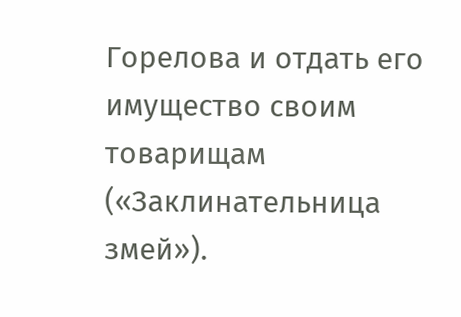Горелова и отдать его имущество своим товарищам («Заклинательница змей»).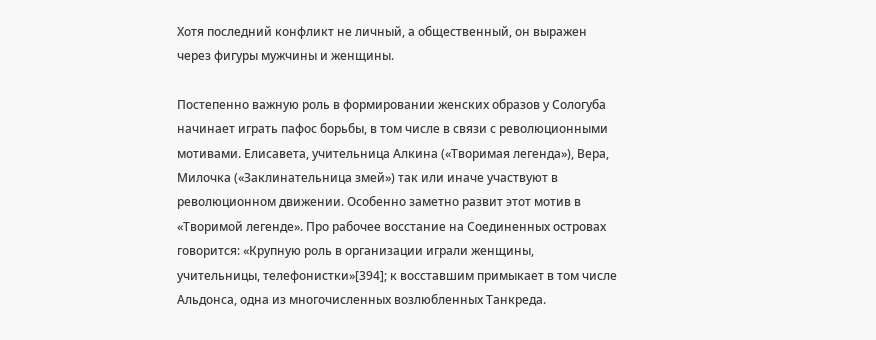Хотя последний конфликт не личный, а общественный, он выражен через фигуры мужчины и женщины.

Постепенно важную роль в формировании женских образов у Сологуба начинает играть пафос борьбы, в том числе в связи с революционными мотивами. Елисавета, учительница Алкина («Творимая легенда»), Вера, Милочка («Заклинательница змей») так или иначе участвуют в революционном движении. Особенно заметно развит этот мотив в «Творимой легенде». Про рабочее восстание на Соединенных островах говорится: «Крупную роль в организации играли женщины, учительницы, телефонистки»[394]; к восставшим примыкает в том числе Альдонса, одна из многочисленных возлюбленных Танкреда.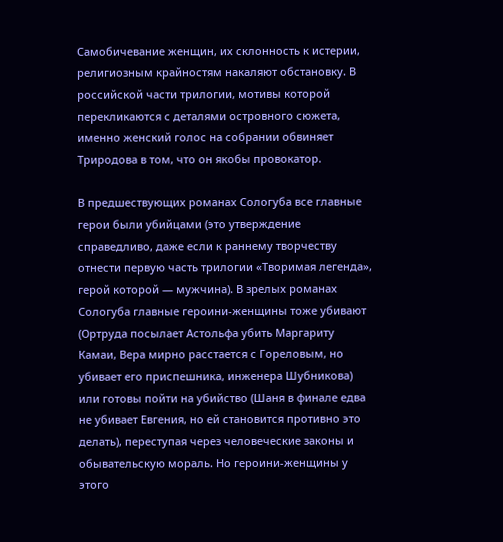Самобичевание женщин, их склонность к истерии, религиозным крайностям накаляют обстановку. В российской части трилогии, мотивы которой перекликаются с деталями островного сюжета, именно женский голос на собрании обвиняет Триродова в том, что он якобы провокатор.

В предшествующих романах Сологуба все главные герои были убийцами (это утверждение справедливо, даже если к раннему творчеству отнести первую часть трилогии «Творимая легенда», герой которой — мужчина). В зрелых романах Сологуба главные героини-женщины тоже убивают (Ортруда посылает Астольфа убить Маргариту Камаи, Вера мирно расстается с Гореловым, но убивает его приспешника, инженера Шубникова) или готовы пойти на убийство (Шаня в финале едва не убивает Евгения, но ей становится противно это делать), переступая через человеческие законы и обывательскую мораль. Но героини-женщины у этого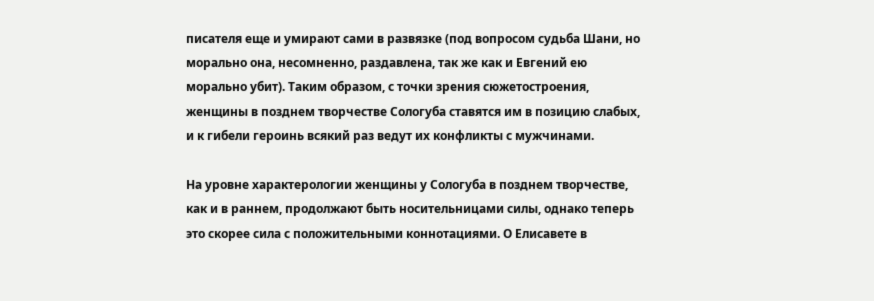писателя еще и умирают сами в развязке (под вопросом судьба Шани, но морально она, несомненно, раздавлена, так же как и Евгений ею морально убит). Таким образом, с точки зрения сюжетостроения, женщины в позднем творчестве Сологуба ставятся им в позицию слабых, и к гибели героинь всякий раз ведут их конфликты с мужчинами.

На уровне характерологии женщины у Сологуба в позднем творчестве, как и в раннем, продолжают быть носительницами силы, однако теперь это скорее сила с положительными коннотациями. О Елисавете в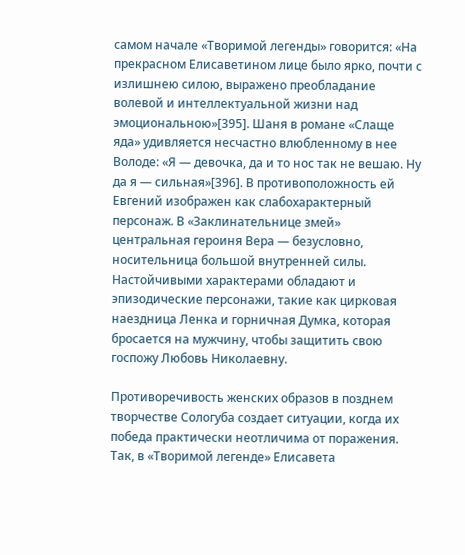самом начале «Творимой легенды» говорится: «На прекрасном Елисаветином лице было ярко, почти с излишнею силою, выражено преобладание волевой и интеллектуальной жизни над эмоциональною»[395]. Шаня в романе «Слаще яда» удивляется несчастно влюбленному в нее Володе: «Я — девочка, да и то нос так не вешаю. Ну да я — сильная»[396]. В противоположность ей Евгений изображен как слабохарактерный персонаж. В «Заклинательнице змей» центральная героиня Вера — безусловно, носительница большой внутренней силы. Настойчивыми характерами обладают и эпизодические персонажи, такие как цирковая наездница Ленка и горничная Думка, которая бросается на мужчину, чтобы защитить свою госпожу Любовь Николаевну.

Противоречивость женских образов в позднем творчестве Сологуба создает ситуации, когда их победа практически неотличима от поражения. Так, в «Творимой легенде» Елисавета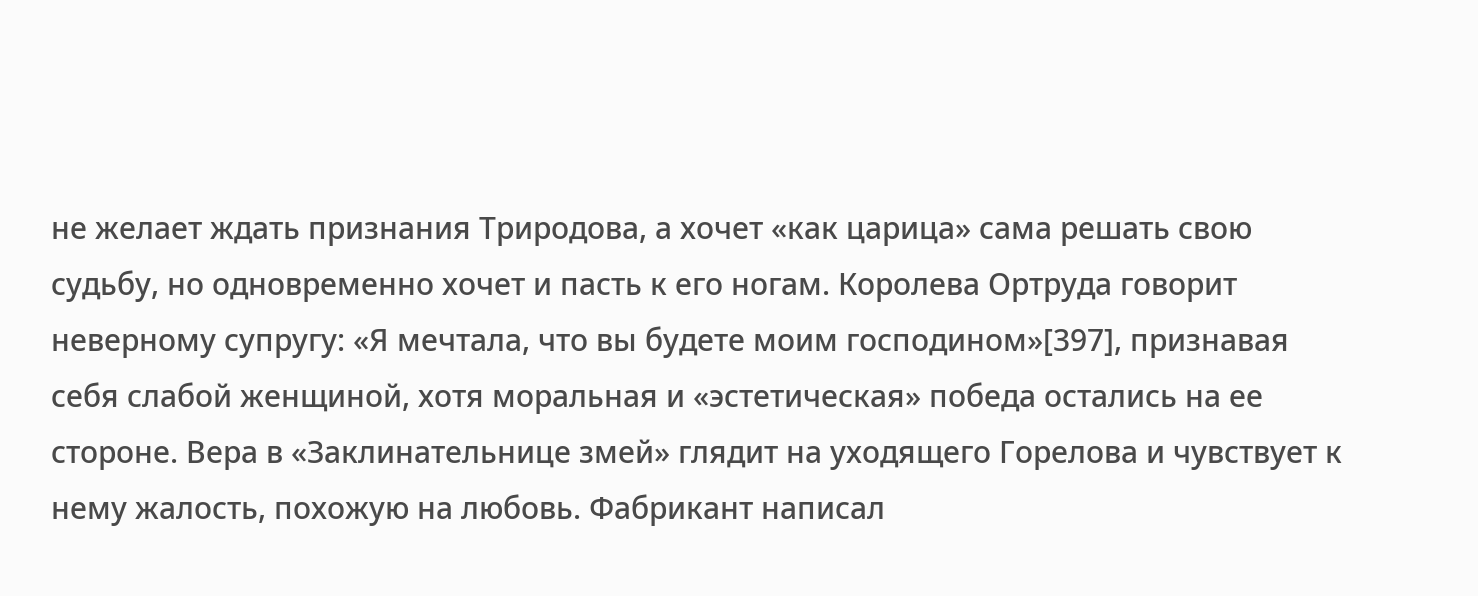не желает ждать признания Триродова, а хочет «как царица» сама решать свою судьбу, но одновременно хочет и пасть к его ногам. Королева Ортруда говорит неверному супругу: «Я мечтала, что вы будете моим господином»[397], признавая себя слабой женщиной, хотя моральная и «эстетическая» победа остались на ее стороне. Вера в «Заклинательнице змей» глядит на уходящего Горелова и чувствует к нему жалость, похожую на любовь. Фабрикант написал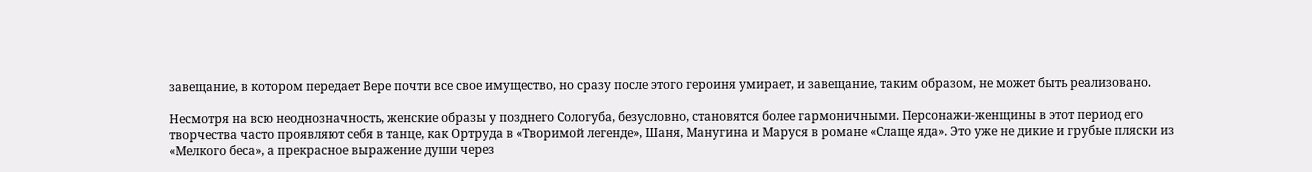завещание, в котором передает Вере почти все свое имущество, но сразу после этого героиня умирает, и завещание, таким образом, не может быть реализовано.

Несмотря на всю неоднозначность, женские образы у позднего Сологуба, безусловно, становятся более гармоничными. Персонажи-женщины в этот период его творчества часто проявляют себя в танце, как Ортруда в «Творимой легенде», Шаня, Манугина и Маруся в романе «Слаще яда». Это уже не дикие и грубые пляски из «Мелкого беса», а прекрасное выражение души через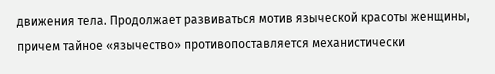движения тела. Продолжает развиваться мотив языческой красоты женщины, причем тайное «язычество» противопоставляется механистически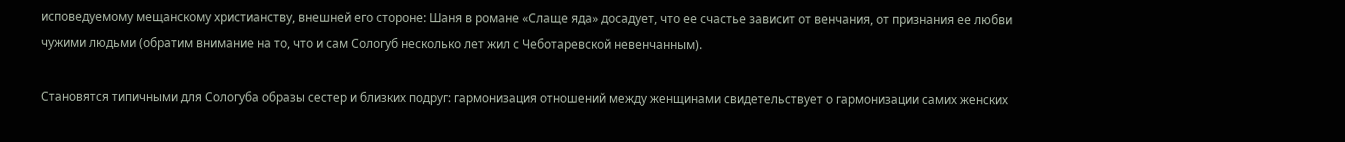исповедуемому мещанскому христианству, внешней его стороне: Шаня в романе «Слаще яда» досадует, что ее счастье зависит от венчания, от признания ее любви чужими людьми (обратим внимание на то, что и сам Сологуб несколько лет жил с Чеботаревской невенчанным).

Становятся типичными для Сологуба образы сестер и близких подруг: гармонизация отношений между женщинами свидетельствует о гармонизации самих женских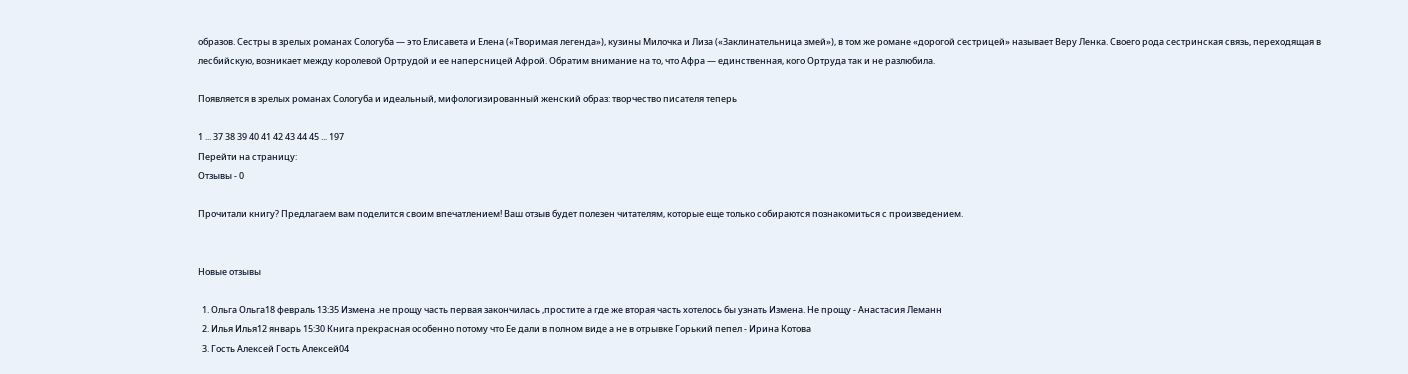образов. Сестры в зрелых романах Сологуба — это Елисавета и Елена («Творимая легенда»), кузины Милочка и Лиза («Заклинательница змей»), в том же романе «дорогой сестрицей» называет Веру Ленка. Своего рода сестринская связь, переходящая в лесбийскую, возникает между королевой Ортрудой и ее наперсницей Афрой. Обратим внимание на то, что Афра — единственная, кого Ортруда так и не разлюбила.

Появляется в зрелых романах Сологуба и идеальный, мифологизированный женский образ: творчество писателя теперь

1 ... 37 38 39 40 41 42 43 44 45 ... 197
Перейти на страницу:
Отзывы - 0

Прочитали книгу? Предлагаем вам поделится своим впечатлением! Ваш отзыв будет полезен читателям, которые еще только собираются познакомиться с произведением.


Новые отзывы

  1. Ольга Ольга18 февраль 13:35 Измена .не прощу часть первая закончилась ,простите а где же вторая часть хотелось бы узнать Измена. Не прощу - Анастасия Леманн
  2. Илья Илья12 январь 15:30 Книга прекрасная особенно потому что Ее дали в полном виде а не в отрывке Горький пепел - Ирина Котова
  3. Гость Алексей Гость Алексей04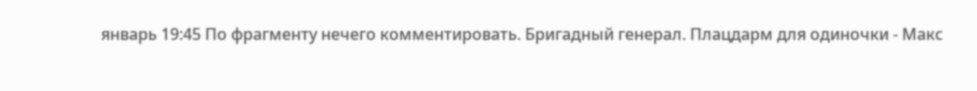январь 19:45 По фрагменту нечего комментировать. Бригадный генерал. Плацдарм для одиночки - Макс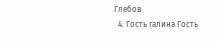Глебов
  4. Гость галина Гость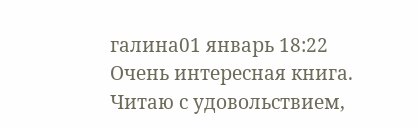галина01 январь 18:22 Очень интересная книга. Читаю с удовольствием,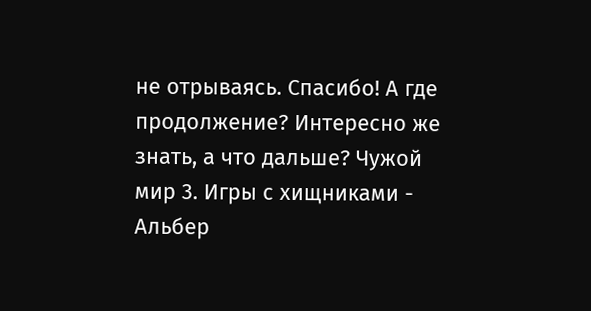не отрываясь. Спасибо! А где продолжение? Интересно же знать, а что дальше? Чужой мир 3. Игры с хищниками - Альбер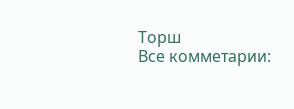Торш
Все комметарии: